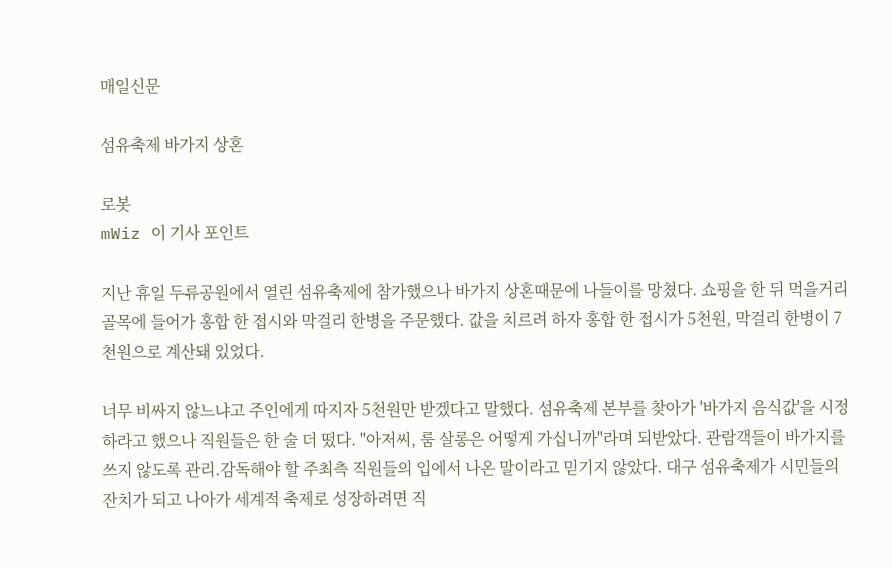매일신문

섬유축제 바가지 상혼

로봇
mWiz 이 기사 포인트

지난 휴일 두류공원에서 열린 섬유축제에 참가했으나 바가지 상혼때문에 나들이를 망쳤다. 쇼핑을 한 뒤 먹을거리 골목에 들어가 홍합 한 접시와 막걸리 한병을 주문했다. 값을 치르려 하자 홍합 한 접시가 5천원, 막걸리 한병이 7천원으로 계산돼 있었다.

너무 비싸지 않느냐고 주인에게 따지자 5천원만 받겠다고 말했다. 섬유축제 본부를 찾아가 '바가지 음식값'을 시정하라고 했으나 직원들은 한 술 더 떴다. "아저씨, 룸 살롱은 어떻게 가십니까"라며 되받았다. 관람객들이 바가지를 쓰지 않도록 관리.감독해야 할 주최측 직원들의 입에서 나온 말이라고 믿기지 않았다. 대구 섬유축제가 시민들의 잔치가 되고 나아가 세계적 축제로 성장하려면 직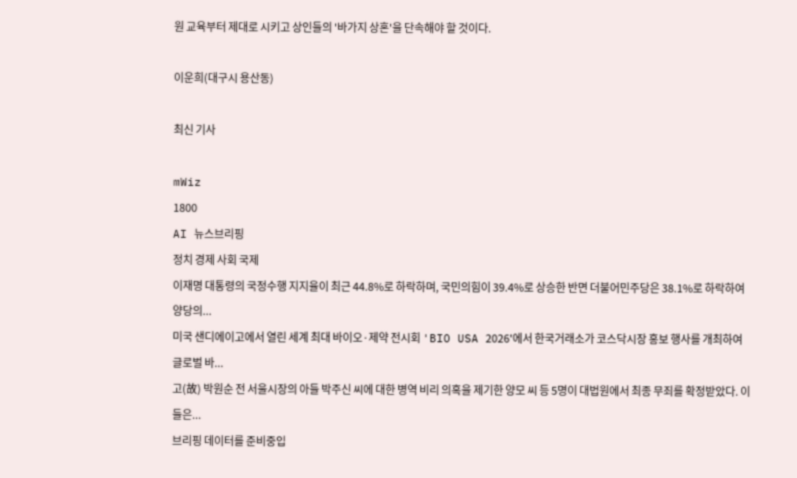원 교육부터 제대로 시키고 상인들의 '바가지 상혼'을 단속해야 할 것이다.

이운희(대구시 용산동)

최신 기사

mWiz
1800
AI 뉴스브리핑
정치 경제 사회 국제
이재명 대통령의 국정수행 지지율이 최근 44.8%로 하락하며, 국민의힘이 39.4%로 상승한 반면 더불어민주당은 38.1%로 하락하여 양당의...
미국 샌디에이고에서 열린 세계 최대 바이오·제약 전시회 'BIO USA 2026'에서 한국거래소가 코스닥시장 홍보 행사를 개최하여 글로벌 바...
고(故) 박원순 전 서울시장의 아들 박주신 씨에 대한 병역 비리 의혹을 제기한 양모 씨 등 5명이 대법원에서 최종 무죄를 확정받았다. 이들은...
브리핑 데이터를 준비중입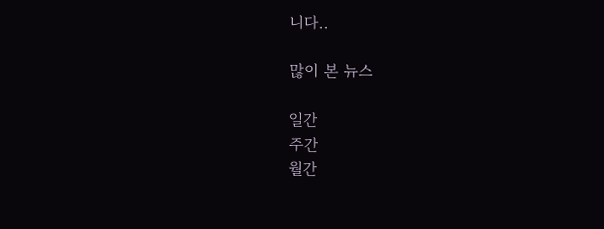니다..

많이 본 뉴스

일간
주간
월간